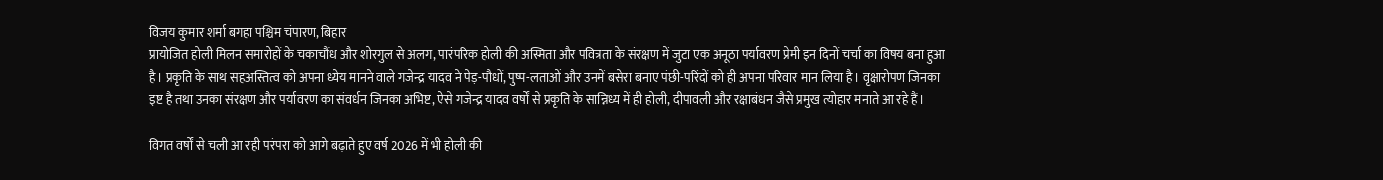विजय कुमार शर्मा बगहा पश्चिम चंपारण, बिहार
प्रायोजित होली मिलन समारोहों के चकाचौंध और शोरगुल से अलग, पारंपरिक होली की अस्मिता और पवित्रता के संरक्षण में जुटा एक अनूठा पर्यावरण प्रेमी इन दिनों चर्चा का विषय बना हुआ है। प्रकृति के साथ सहअस्तित्व को अपना ध्येय मानने वाले गजेन्द्र यादव ने पेड़-पौधों, पुष्प-लताओं और उनमें बसेरा बनाए पंछी-परिंदों को ही अपना परिवार मान लिया है। वृक्षारोपण जिनका इष्ट है तथा उनका संरक्षण और पर्यावरण का संवर्धन जिनका अभिष्ट, ऐसे गजेन्द्र यादव वर्षों से प्रकृति के सान्निध्य में ही होली, दीपावली और रक्षाबंधन जैसे प्रमुख त्योहार मनाते आ रहे हैं।

विगत वर्षों से चली आ रही परंपरा को आगे बढ़ाते हुए वर्ष 2026 में भी होली की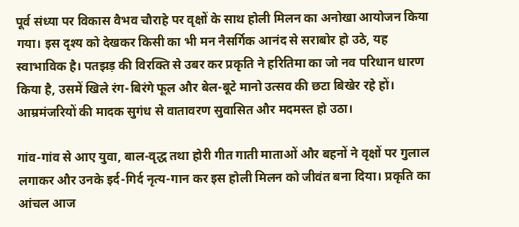पूर्व संध्या पर विकास वैभव चौराहे पर वृक्षों के साथ होली मिलन का अनोखा आयोजन किया गया। इस दृश्य को देखकर किसी का भी मन नैसर्गिक आनंद से सराबोर हो उठे, यह स्वाभाविक है। पतझड़ की विरक्ति से उबर कर प्रकृति ने हरितिमा का जो नव परिधान धारण किया है, उसमें खिले रंग-बिरंगे फूल और बेल-बूटे मानो उत्सव की छटा बिखेर रहे हों। आम्रमंजरियों की मादक सुगंध से वातावरण सुवासित और मदमस्त हो उठा।

गांव-गांव से आए युवा, बाल-वृद्ध तथा होरी गीत गाती माताओं और बहनों ने वृक्षों पर गुलाल लगाकर और उनके इर्द-गिर्द नृत्य-गान कर इस होली मिलन को जीवंत बना दिया। प्रकृति का आंचल आज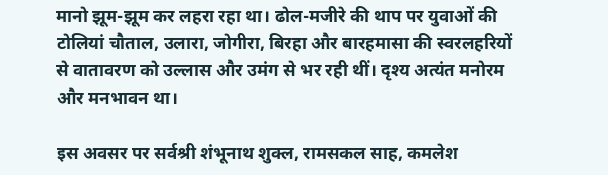मानो झूम-झूम कर लहरा रहा था। ढोल-मजीरे की थाप पर युवाओं की टोलियां चौताल, उलारा, जोगीरा, बिरहा और बारहमासा की स्वरलहरियों से वातावरण को उल्लास और उमंग से भर रही थीं। दृश्य अत्यंत मनोरम और मनभावन था।

इस अवसर पर सर्वश्री शंभूनाथ शुक्ल, रामसकल साह, कमलेश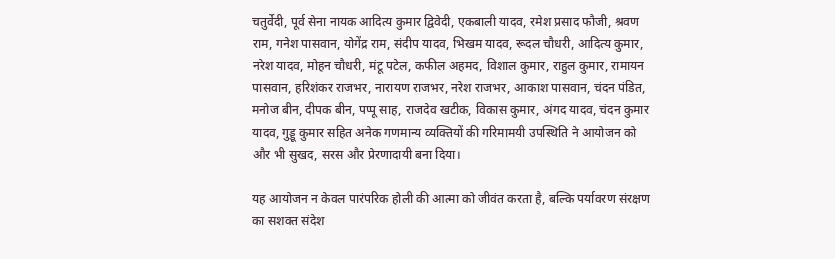चतुर्वेदी, पूर्व सेना नायक आदित्य कुमार द्विवेदी, एकबाली यादव, रमेश प्रसाद फौजी, श्रवण राम, गनेश पासवान, योगेंद्र राम, संदीप यादव, भिखम यादव, रूदल चौधरी, आदित्य कुमार, नरेश यादव, मोहन चौधरी, मंटू पटेल, कफील अहमद, विशाल कुमार, राहुल कुमार, रामायन पासवान, हरिशंकर राजभर, नारायण राजभर, नरेश राजभर, आकाश पासवान, चंदन पंडित, मनोज बीन, दीपक बीन, पप्पू साह, राजदेव खटीक, विकास कुमार, अंगद यादव, चंदन कुमार यादव, गुड्डू कुमार सहित अनेक गणमान्य व्यक्तियों की गरिमामयी उपस्थिति ने आयोजन को और भी सुखद, सरस और प्रेरणादायी बना दिया।

यह आयोजन न केवल पारंपरिक होली की आत्मा को जीवंत करता है, बल्कि पर्यावरण संरक्षण का सशक्त संदेश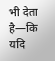भी देता है—कि यदि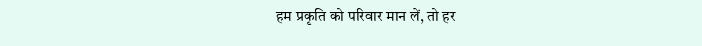हम प्रकृति को परिवार मान लें, तो हर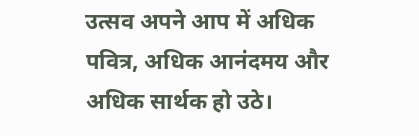उत्सव अपने आप में अधिक पवित्र, अधिक आनंदमय और अधिक सार्थक हो उठे।